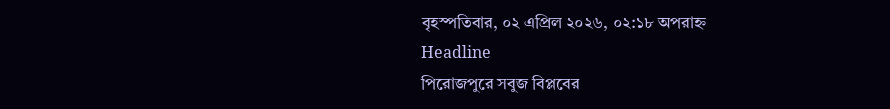বৃহস্পতিবার, ০২ এপ্রিল ২০২৬, ০২:১৮ অপরাহ্ন
Headline
পিরোজপুরে সবুজ বিপ্লবের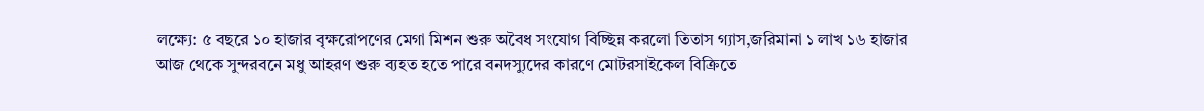লক্ষ্যে: ৫ বছরে ১০ হাজার বৃক্ষরোপণের মেগা মিশন শুরু অবৈধ সংযোগ বিচ্ছিন্ন করলো তিতাস গ্যাস,জরিমানা ১ লাখ ১৬ হাজার আজ থেকে সুন্দরবনে মধু আহরণ শুরু ব্যহত হতে পারে বনদস্যুদের কারণে মোটরসাইকেল বিক্রিতে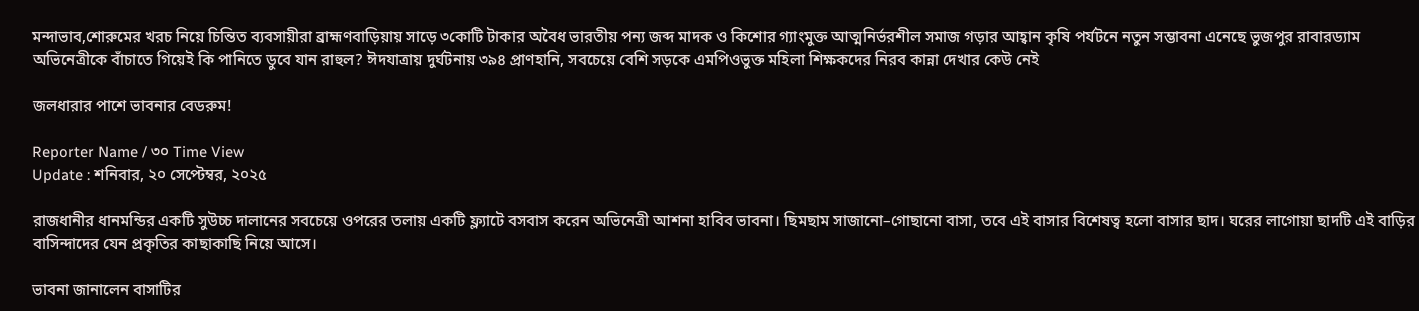মন্দাভাব,শোরুমের খরচ নিয়ে চিন্তিত ব্যবসায়ীরা ব্রাহ্মণবাড়িয়ায় সাড়ে ৩কোটি টাকার অবৈধ ভারতীয় পন্য জব্দ মাদক ও কিশোর গ্যাংমুক্ত আত্মনির্ভরশীল সমাজ গড়ার আহ্বান কৃষি পর্যটনে নতুন সম্ভাবনা এনেছে ভুজপুর রাবারড্যাম অভিনেত্রীকে বাঁচাতে গিয়েই কি পানিতে ডুবে যান রাহুল? ঈদযাত্রায় দুর্ঘটনায় ৩৯৪ প্রাণহানি, সবচেয়ে বেশি সড়কে এমপিওভুক্ত মহিলা শিক্ষকদের নিরব কান্না দেখার কেউ নেই

জলধারার পাশে ভাবনার বেডরুম!

Reporter Name / ৩০ Time View
Update : শনিবার, ২০ সেপ্টেম্বর, ২০২৫

রাজধানীর ধানমন্ডির একটি সুউচ্চ দালানের সবচেয়ে ওপরের তলায় একটি ফ্ল্যাটে বসবাস করেন অভিনেত্রী আশনা হাবিব ভাবনা। ছিমছাম সাজানো–গোছানো বাসা, তবে এই বাসার বিশেষত্ব হলো বাসার ছাদ। ঘরের লাগোয়া ছাদটি এই বাড়ির বাসিন্দাদের যেন প্রকৃতির কাছাকাছি নিয়ে আসে।

ভাবনা জানালেন বাসাটির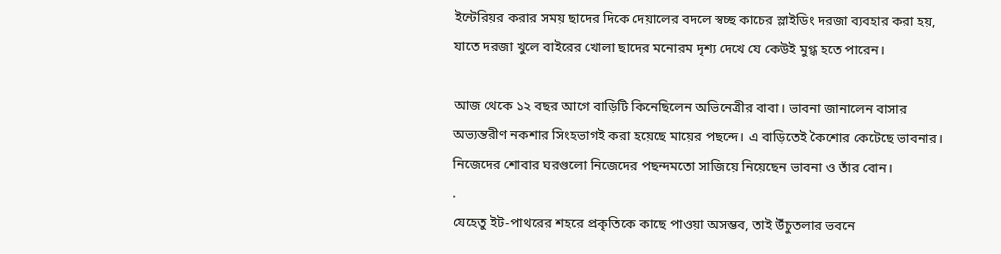ইন্টেরিয়র করার সময় ছাদের দিকে দেয়ালের বদলে স্বচ্ছ কাচের স্লাইডিং দরজা ব্যবহার করা হয়, যাতে দরজা খুলে বাইরের খোলা ছাদের মনোরম দৃশ্য দেখে যে কেউই মুগ্ধ হতে পারেন।

আজ থেকে ১২ বছর আগে বাড়িটি কিনেছিলেন অভিনেত্রীর বাবা। ভাবনা জানালেন বাসার অভ্যন্তরীণ নকশার সিংহভাগই করা হয়েছে মায়ের পছন্দে। এ বাড়িতেই কৈশোর কেটেছে ভাবনার। নিজেদের শোবার ঘরগুলো নিজেদের পছন্দমতো সাজিয়ে নিয়েছেন ভাবনা ও তাঁর বোন।
.
যেহেতু ইট-পাথরের শহরে প্রকৃতিকে কাছে পাওয়া অসম্ভব, তাই উঁচুতলার ভবনে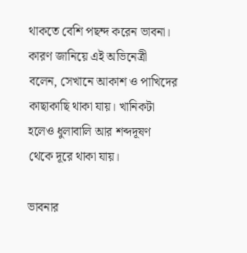থাকতে বেশি পছন্দ করেন ভাবনা। কারণ জানিয়ে এই অভিনেত্রী বলেন, সেখানে আকাশ ও পাখিদের কাছাকাছি থাকা যায়। খানিকটা হলেও ধুলাবালি আর শব্দদূষণ থেকে দূরে থাকা যায়।

ভাবনার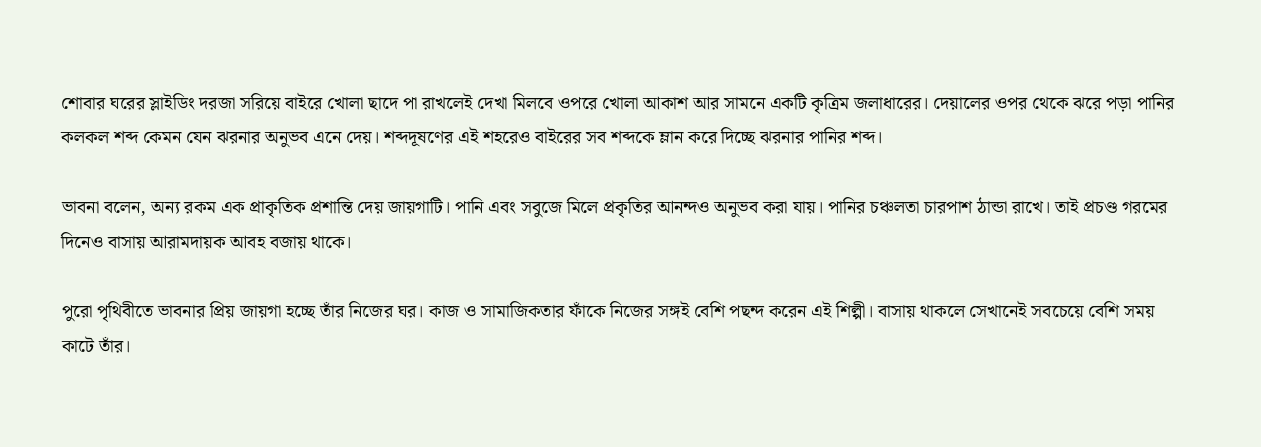শোবার ঘরের স্লাইডিং দরজা সরিয়ে বাইরে খোলা ছাদে পা রাখলেই দেখা মিলবে ওপরে খোলা আকাশ আর সামনে একটি কৃত্রিম জলাধারের। দেয়ালের ওপর থেকে ঝরে পড়া পানির কলকল শব্দ কেমন যেন ঝরনার অনুভব এনে দেয়। শব্দদূষণের এই শহরেও বাইরের সব শব্দকে ম্লান করে দিচ্ছে ঝরনার পানির শব্দ।

ভাবনা বলেন, অন্য রকম এক প্রাকৃতিক প্রশান্তি দেয় জায়গাটি। পানি এবং সবুজে মিলে প্রকৃতির আনন্দও অনুভব করা যায়। পানির চঞ্চলতা চারপাশ ঠান্ডা রাখে। তাই প্রচণ্ড গরমের দিনেও বাসায় আরামদায়ক আবহ বজায় থাকে।

পুরো পৃথিবীতে ভাবনার প্রিয় জায়গা হচ্ছে তাঁর নিজের ঘর। কাজ ও সামাজিকতার ফাঁকে নিজের সঙ্গই বেশি পছন্দ করেন এই শিল্পী। বাসায় থাকলে সেখানেই সবচেয়ে বেশি সময় কাটে তাঁর।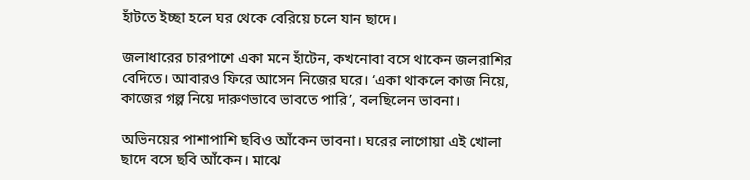হাঁটতে ইচ্ছা হলে ঘর থেকে বেরিয়ে চলে যান ছাদে।

জলাধারের চারপাশে একা মনে হাঁটেন, কখনোবা বসে থাকেন জলরাশির বেদিতে। আবারও ফিরে আসেন নিজের ঘরে। ‘একা থাকলে কাজ নিয়ে, কাজের গল্প নিয়ে দারুণভাবে ভাবতে পারি’, বলছিলেন ভাবনা।

অভিনয়ের পাশাপাশি ছবিও আঁকেন ভাবনা। ঘরের লাগোয়া এই খোলা ছাদে বসে ছবি আঁকেন। মাঝে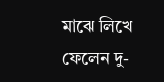মাঝে লিখে ফেলেন দু-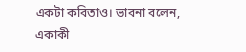একটা কবিতাও। ভাবনা বলেন, একাকী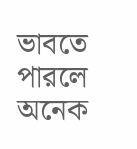ভাবতে পারলে অনেক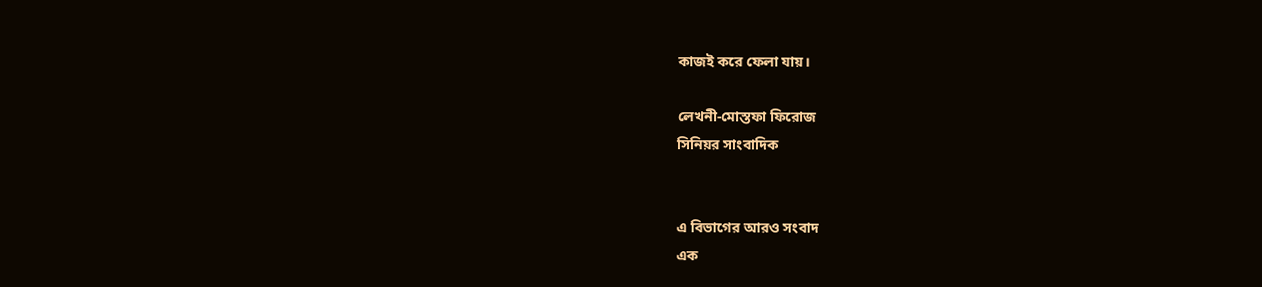কাজই করে ফেলা যায়।

লেখনী-মোস্তফা ফিরোজ
সিনিয়র সাংবাদিক


এ বিভাগের আরও সংবাদ
এক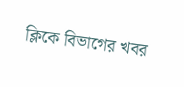ক্লিকে বিভাগের খবর